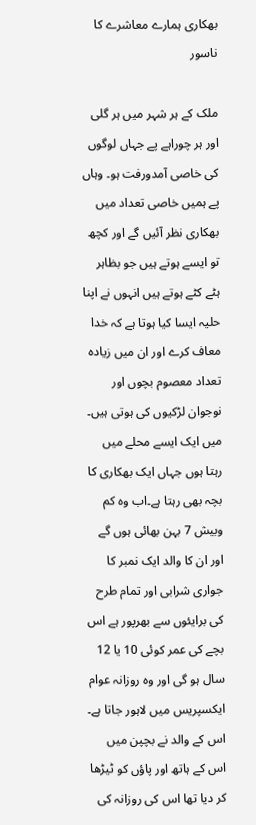بھکاری ہمارے معاشرے کا ناسور

ملک کے ہر شہر میں ہر گلی اور ہر چوراہے پے جہاں لوگوں کی خاصی آمدورفت ہو۔ وہاں پے ہمیں خاصی تعداد میں بھکاری نظر آئیں گے اور کچھ تو ایسے ہوتے ہیں جو بظاہر ہٹے کٹے ہوتے ہیں انہوں نے اپنا حلیہ ایسا کیا ہوتا ہے کہ خدا معاف کرے اور ان میں زیادہ تعداد معصوم بچوں اور نوجوان لڑکیوں کی ہوتی ہیں۔ میں ایک ایسے محلے میں رہتا ہوں‌ جہاں ایک بھکاری کا بچہ بھی رہتا ہے۔اب وہ کم وبیش 7 بہن بھائی ہوں گے اور ان کا والد ایک نمبر کا جواری شرابی اور تمام طرح کی برایئوں سے بھرپور ہے اس بچے کی عمر کوئی 10 یا 12 سال ہو گی اور وہ روزانہ عوام ایکسپریس میں لاہور جاتا ہے۔ اس کے والد نے بچپن میں اس کے ہاتھ اور پاؤں کو ٹیڑھا کر دیا تھا اس کی روزانہ کی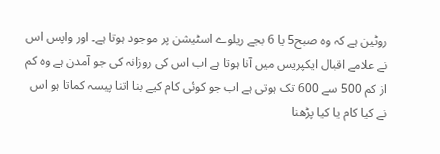روٹین ہے کہ وہ صبح5 یا 6 بجے ریلوے اسٹیشن پر موجود ہوتا ہے۔ اور واپس اس نے علامے اقبال ایکپریس میں آنا ہوتا ہے اب اس کی روزانہ کی جو آمدن ہے وہ کم از کم 500 سے 600 تک ہوتی ہے اب جو کوئی کام کیے بنا اتنا پیسہ کماتا ہو اس نے کیا کام یا کیا پڑھنا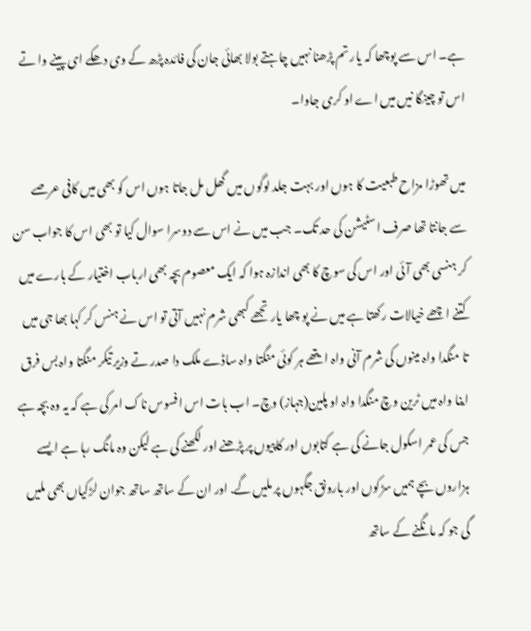ہے۔ اس سے پوچھا کہ یار تم پڑھنا نہیں چاہتے بولا بھائی جان کی فائدہ پڑھ کے وی دھکے ای پینے وا تے اس تو چینگا نیں میں اے او کری جاوا۔

میں تھوڑا مزاح طبعیت کا ہوں اور بہت جلد لوگوں میں گھل مل جاتا ہوں اس کو بھی میں کافی عرصے سے جانتا تھا صرف اسٹیشن کی حد تک۔ جب میں نے اس سے دوسرا سوال کیا تو بھی اس کا جواب سن کر ہنسی بھی آئی اور اس کی سوچ کا بھی اندازہ ہوا کہ ایک معصوم بچہ بھی ارباب اختیار کے بارے میں کتنے اچھے خیالات رکھتا ہے میں نے پو چھا یار تجھے کبھی شرم نہیں آتی تو اس نے ہنس کر کہا بھا جی میں تا منگدا واہ مینوں کی شرم آنی واہ ایتھے ہر کوئی منگتا واہ ساڈے ملک دا صدر تے وزیر تیکر منگتا واہ بس فرق اینا واہ میں ٹرین وچ منگدا واہ او پلین(جہاز) وچ۔ اب بات اس افسوس ناک امر کی ہے کہ یہ وہ بچہ ہے جس کی عمر اسکول جانے کی ہے کتابوں اور کاپیوں پر پڑھنے اور لکھنے کی ہے لیکن وہ مانگ رہا ہے ایسے ہزاروں بچے ہمیں سڑکوں اور بارونق جگہوں پر ملیں گے. اور ان کے ساتھ ساتھ جوان لڑکیاں بھی ملیں گی جو کہ مانگنے کے ساتھ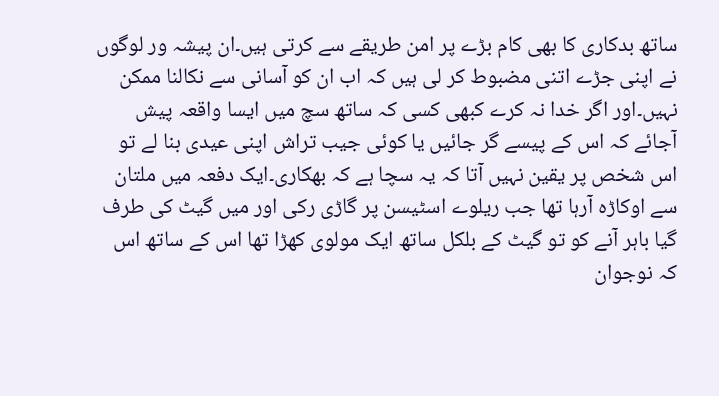ساتھ بدکاری کا بھی کام بڑے پر امن طریقے سے کرتی ہیں۔ان پیشہ ور لوگوں نے اپنی جڑے اتنی مضبوط کر لی ہیں کہ اب ان کو آسانی سے نکالنا ممکن نہیں۔اور اگر خدا نہ کرے کبھی کسی کہ ساتھ سچ میں ایسا واقعہ پیش آجائے کہ اس کے پیسے گر جائیں یا کوئی جیب تراش اپنی عیدی بنا لے تو اس شخص پر یقین نہیں آتا کہ یہ سچا ہے کہ بھکاری۔ایک دفعہ میں ملتان سے اوکاڑہ آرہا تھا جب ریلوے اسٹیسن پر گاڑی رکی اور میں گیٹ کی طرف گیا باہر آنے کو تو گیٹ کے بلکل ساتھ ایک مولوی کھڑا تھا اس کے ساتھ اس کہ نوجوان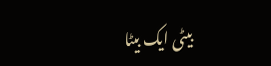بیٹی ایک بیٹا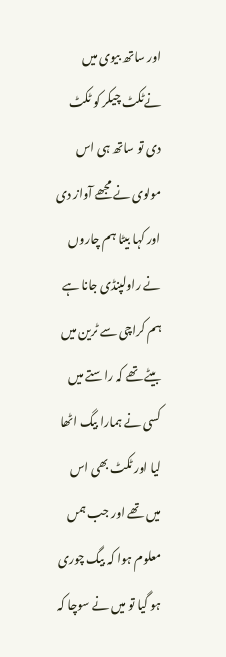اور ساتھ بیوی میں نےٹکٹ چیکر کو ٹکٹ دی تو ساتھ ہی اس مولوی نے مجھے آواز دی اور کہا بیٹا ہم چاروں نے راولپنڈی جانا ہے ہم کراچی سے ٹرین میں بیٹے تھے کہ راستے میں کسی نے ہمارا بیگ اٹھا لیا اور ٹکٹ بھی اس میں تھے اور جب ہمں معلوم ہوا کہ بیگ چوری ہو گیا تو میں نے سوچا کہ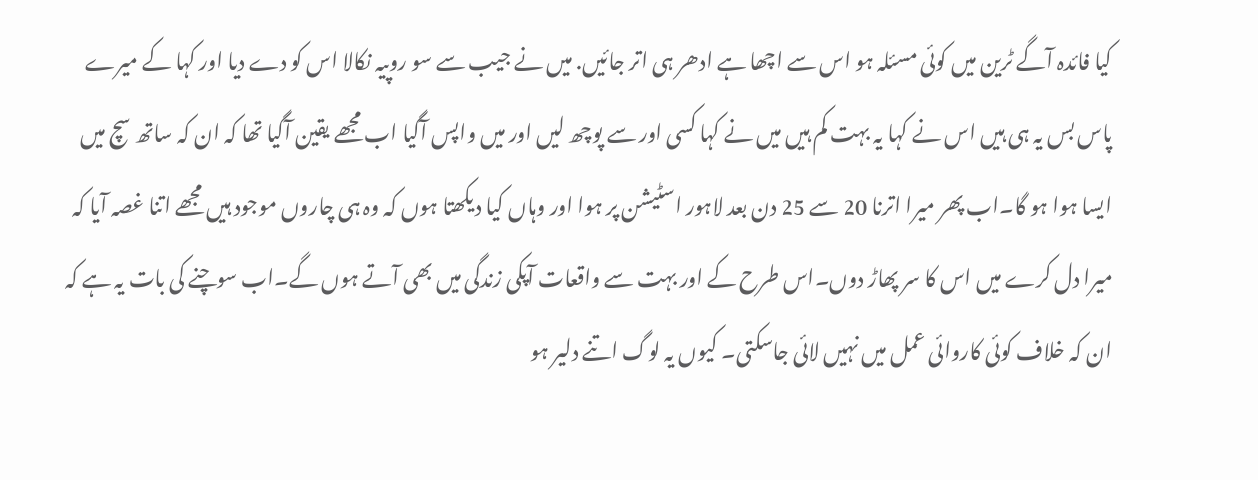کیا فائدہ آگے ٹرین میں کوئی مسئلہ ہو اس سے اچھا ہے ادھر ہی اتر جائیں. میں نے جیب سے سو روپیہ نکالا اس کو دے دیا اور کہا کے میرے پاس بس یہ ہی ہیں اس نے کہا یہ بہت کم ہیں میں نے کہا کسی اور سے پوچھ لیں اور میں واپس آگیا اب مجھے یقین آگیا تھا کہ ان کہ ساتھ سچ میں ایسا ہوا ہو گا۔اب پھر میرا اترنا 20 سے 25 دن بعد لاہور اسٹیشن پر ہوا اور وہاں کیا دیکھتا ہوں کہ وہ ہی چاروں موجود ہیں مجھے اتنا غصہ آیا کہ میرا دل کرے میں اس کا سر پھاڑ دوں۔اس طرح کے اور بہت سے واقعات آپکی زندگی میں بھی آتے ہوں گے۔اب سوچنے کی بات یہ ہے کہ ان کہ خلاف کوئی کاروائی عمل میں نہیں لائی جاسکتی۔ کیوں یہ لوگ اتنے دلیر ہو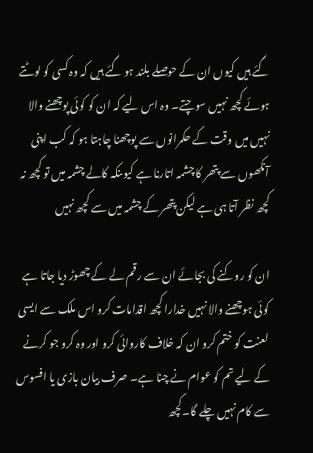گئے ہیں کیوں ان کے حوصلے بلند ہو گئے ہیں کہ وہ کسی کو لوٹتے ہوئے کچھ نہیں سوچتے۔ وہ اس لیے کہ ان کو کوئی پوچھنے والا نہیں میں وقت کے حکمرانوں سے پوچھنا چاہتا ہو کہ کب اپنی آنکھوں سے پتھر کا چشمہ اتارنا ہے کیوںنکہ کالے چشمہ میں تو کچھ نہ کچھ نظر آتا ہی ہے لیکن پتھر کے چشمہ میں سے کچھ نہیں

ان کو روکنے کی بجائے ان سے رقم لے کے چھوڑ دیا جاتا ہے کوئی ہوچھنے والا نہیں خدارا کچھ اقدامات کرو اس ملک سے ایسی لعنت کو ختم کرو ان کہ خلاف کاروائی کرو اور وہ کرو جو کرنے کے لیے تم کو عوام نے چنا ہے۔ صرف بیان بازی یا افسوس سے کام نہیں چلے گا۔کچھ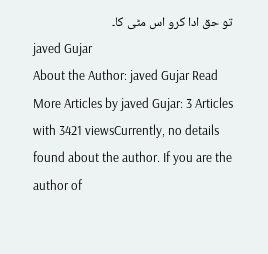تو حق ادا کرو اس مٹی کا۔
javed Gujar
About the Author: javed Gujar Read More Articles by javed Gujar: 3 Articles with 3421 viewsCurrently, no details found about the author. If you are the author of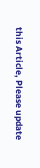this Article, Please update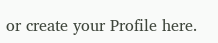or create your Profile here.